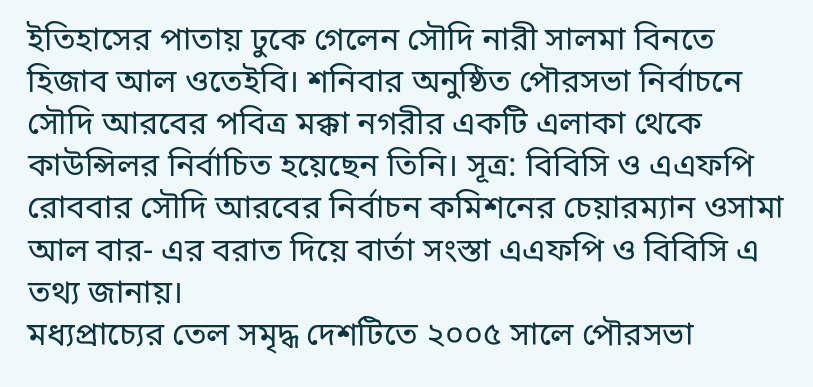ইতিহাসের পাতায় ঢুকে গেলেন সৌদি নারী সালমা বিনতে হিজাব আল ওতেইবি। শনিবার অনুষ্ঠিত পৌরসভা নির্বাচনে সৌদি আরবের পবিত্র মক্কা নগরীর একটি এলাকা থেকে কাউন্সিলর নির্বাচিত হয়েছেন তিনি। সূত্র: বিবিসি ও এএফপি
রোববার সৌদি আরবের নির্বাচন কমিশনের চেয়ারম্যান ওসামা আল বার- এর বরাত দিয়ে বার্তা সংস্তা এএফপি ও বিবিসি এ তথ্য জানায়।
মধ্যপ্রাচ্যের তেল সমৃদ্ধ দেশটিতে ২০০৫ সালে পৌরসভা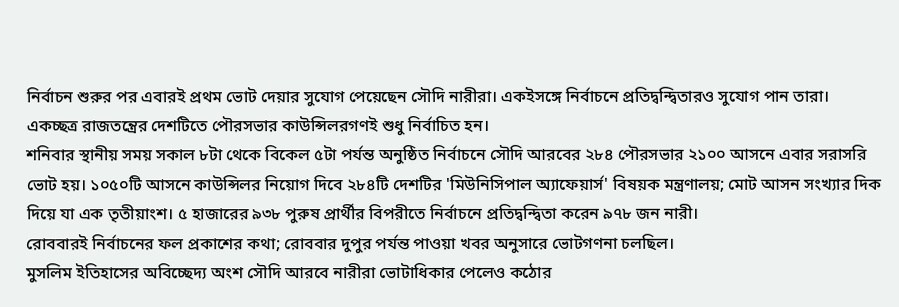নির্বাচন শুরুর পর এবারই প্রথম ভোট দেয়ার সুযোগ পেয়েছেন সৌদি নারীরা। একইসঙ্গে নির্বাচনে প্রতিদ্বন্দ্বিতারও সুযোগ পান তারা। একচ্ছত্র রাজতন্ত্রের দেশটিতে পৌরসভার কাউন্সিলরগণই শুধু নির্বাচিত হন।
শনিবার স্থানীয় সময় সকাল ৮টা থেকে বিকেল ৫টা পর্যন্ত অনুষ্ঠিত নির্বাচনে সৌদি আরবের ২৮৪ পৌরসভার ২১০০ আসনে এবার সরাসরি ভোট হয়। ১০৫০টি আসনে কাউন্সিলর নিয়োগ দিবে ২৮৪টি দেশটির 'মিউনিসিপাল অ্যাফেয়ার্স' বিষয়ক মন্ত্রণালয়; মোট আসন সংখ্যার দিক দিয়ে যা এক তৃতীয়াংশ। ৫ হাজারের ৯৩৮ পুরুষ প্রার্থীর বিপরীতে নির্বাচনে প্রতিদ্বন্দ্বিতা করেন ৯৭৮ জন নারী।
রোববারই নির্বাচনের ফল প্রকাশের কথা; রোববার দুপুর পর্যন্ত পাওয়া খবর অনুসারে ভোটগণনা চলছিল।
মুসলিম ইতিহাসের অবিচ্ছেদ্য অংশ সৌদি আরবে নারীরা ভোটাধিকার পেলেও কঠোর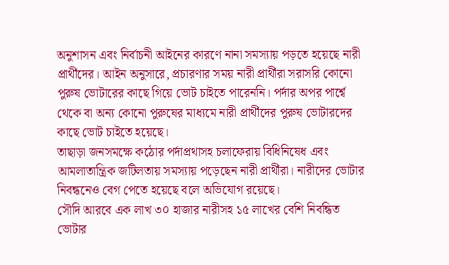অনুশাসন এবং নির্বাচনী আইনের কারণে নানা সমস্যায় পড়তে হয়েছে নারী প্রার্থীদের। আইন অনুসারে, প্রচারণার সময় নারী প্রার্থীরা সরাসরি কোনো পুরুষ ভোটারের কাছে গিয়ে ভোট চাইতে পারেননি। পর্দার অপর পার্শ্বে থেকে বা অন্য কোনো পুরুষের মাধ্যমে নারী প্রার্থীদের পুরুষ ভোটারদের কাছে ভোট চাইতে হয়েছে।
তাছাড়া জনসমক্ষে কঠোর পর্দাপ্রথাসহ চলাফেরায় বিধিনিষেধ এবং আমলাতান্ত্রিক জটিলতায় সমস্যায় পড়েছেন নারী প্রার্থীরা। নারীদের ভোটার নিবন্ধনেও বেগ পেতে হয়েছে বলে অভিযোগ রয়েছে।
সৌদি আরবে এক লাখ ৩০ হাজার নারীসহ ১৫ লাখের বেশি নিবন্ধিত ভোটার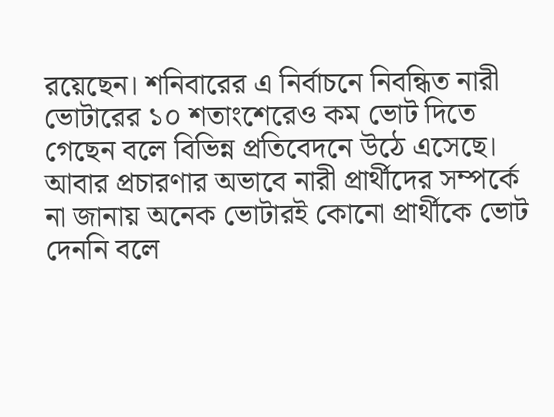রয়েছেন। শনিবারের এ নির্বাচনে নিবন্ধিত নারী ভোটারের ১০ শতাংশেরেও কম ভোট দিতে গেছেন বলে বিভিন্ন প্রতিবেদনে উঠে এসেছে। আবার প্রচারণার অভাবে নারী প্রার্থীদের সম্পর্কে না জানায় অনেক ভোটারই কোনো প্রার্থীকে ভোট দেননি বলে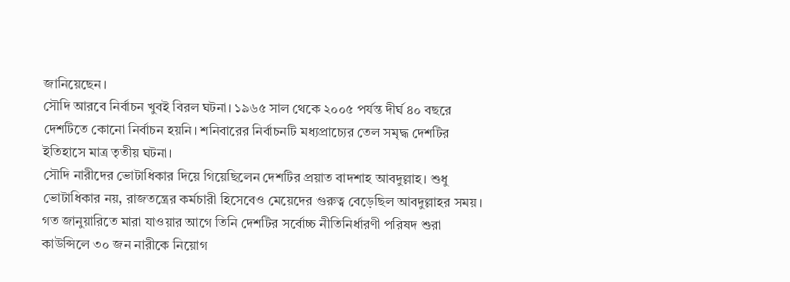জানিয়েছেন।
সৌদি আরবে নির্বাচন খুবই বিরল ঘটনা। ১৯৬৫ সাল থেকে ২০০৫ পর্যন্ত দীর্ঘ ৪০ বছরে দেশটিতে কোনো নির্বাচন হয়নি। শনিবারের নির্বাচনটি মধ্যপ্রাচ্যের তেল সমৃদ্ধ দেশটির ইতিহাসে মাত্র তৃতীয় ঘটনা।
সৌদি নারীদের ভোটাধিকার দিয়ে গিয়েছিলেন দেশটির প্রয়াত বাদশাহ আবদুল্লাহ। শুধু ভোটাধিকার নয়, রাজতন্ত্রের কর্মচারী হিসেবেও মেয়েদের গুরুত্ব বেড়েছিল আবদুল্লাহর সময়। গত জানুয়ারিতে মারা যাওয়ার আগে তিনি দেশটির সর্বোচ্চ নীতিনির্ধারণী পরিষদ শুরা কাউন্সিলে ৩০ জন নারীকে নিয়োগ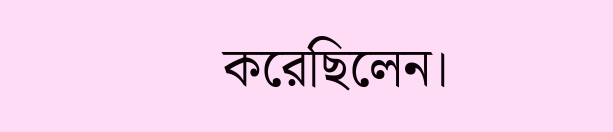করেছিলেন।